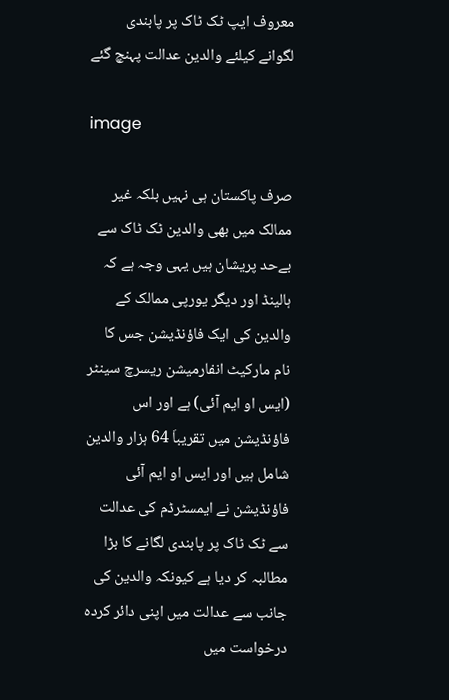معروف ایپ ٹک ٹاک پر پابندی لگوانے کیلئے والدین عدالت پہنچ گئے

image

صرف پاکستان ہی نہیں بلکہ غیر ممالک میں بھی والدین ٹک ٹاک سے بےحد پریشان ہیں یہی وجہ ہے کہ ہالینڈ اور دیگر یورپی ممالک کے والدین کی ایک فاؤنڈیشن جس کا نام مارکیٹ انفارمیشن ریسرچ سینٹر (ایس او ایم آئی) ہے اور اس فاؤنڈیشن میں تقریباَ 64 ہزار والدین شامل ہیں اور ایس او ایم آئی فاؤنڈیشن نے ایمسٹرڈم کی عدالت سے ٹک ٹاک پر پابندی لگانے کا بڑا مطالبہ کر دیا ہے کیونکہ والدین کی جانب سے عدالت میں اپنی دائر کردہ درخواست میں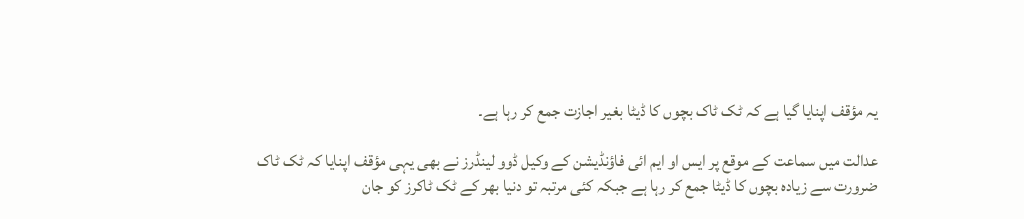یہ مؤقف اپنایا گیا ہے کہ ٹک ٹاک بچوں کا ڈیٹا بغیر اجازت جمع کر رہا ہے۔

عدالت میں سماعت کے موقع پر ایس او ایم ائی فاؤنڈیشن کے وکیل ڈوو لینڈرز نے بھی یہی مؤقف اپنایا کہ ٹک ٹاک ضرورت سے زیادہ بچوں کا ڈیٹا جمع کر رہا ہے جبکہ کئی مرتبہ تو دنیا بھر کے ٹک ٹاکرز کو جان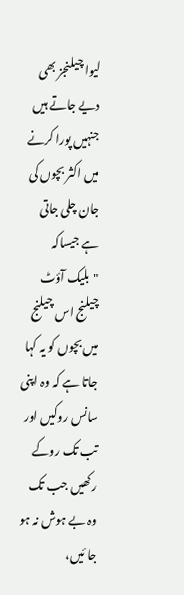لیوا چیلنجز بھی دیے جاتے ہیں جنہیں پورا کرنے میں اکثر بچوں کی جان چلی جاتی ہے جیساکہ "بلیک آؤٹ چیلنج اس چیلنج میں بچوں کو یہ کہا جاتا ہے کہ وہ اپنی سانس روکیں اور تب تک روکے رکھیں جب تک وہ بے ہوش نہ ہو جا ئیں،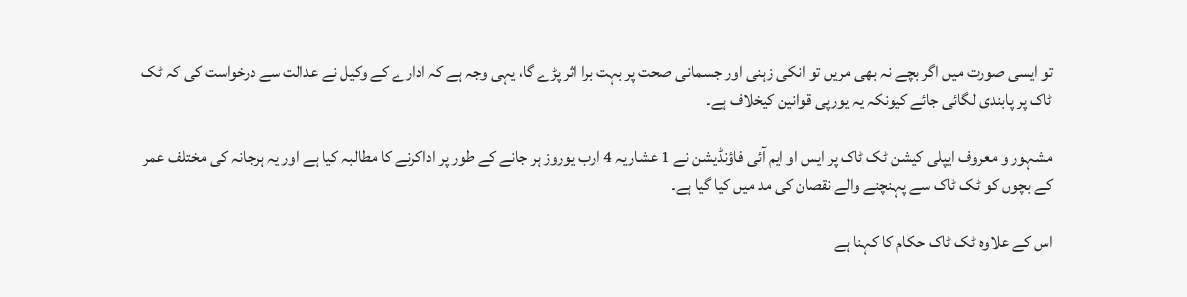تو ایسی صورت میں اگر بچے نہ بھی مریں تو انکی زہنی اور جسمانی صحت پر بہت برا اثر پڑے گا، یہی وجہ ہے کہ ادارے کے وکیل نے عدالت سے درخواست کی کہ ٹک ٹاک پر پابندی لگائی جائے کیونکہ یہ یورپی قوانین کیخلاف ہے۔

مشہور و معروف ایپلی کیشن ٹک ٹاک پر ایس او ایم آئی فاؤنڈیشن نے 1 عشاریہ 4 ارب یوروز ہر جانے کے طور پر اداکرنے کا مطالبہ کیا ہے اور یہ ہرجانہ کی مختلف عمر کے بچوں کو ٹک ٹاک سے پہنچنے والے نقصان کی مد میں کیا گیا ہے۔

اس کے علاوہ ٹک ٹاک حکام کا کہنا ہے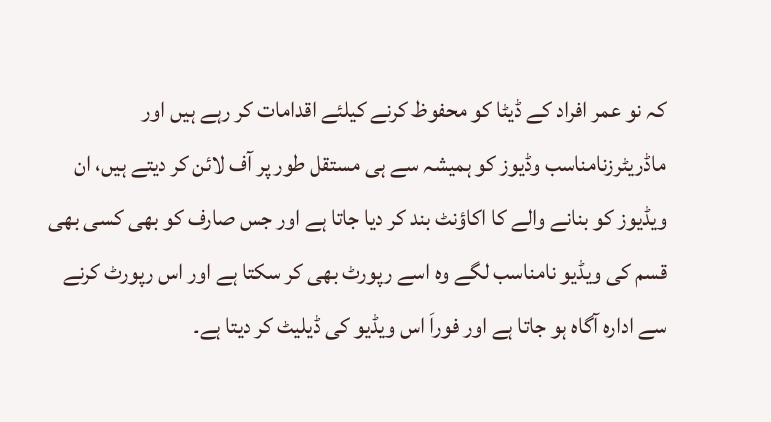کہ نو عمر افراد کے ڈیٹا کو محفوظ کرنے کیلئے اقدامات کر رہے ہیں اور ماڈریٹرزنامناسب وڈیوز کو ہمیشہ سے ہی مستقل طور پر آف لائن کر دیتے ہیں، ان ویڈیوز کو بنانے والے کا اکاؤنٹ بند کر دیا جاتا ہے اور جس صارف کو بھی کسی بھی قسم کی ویڈیو نامناسب لگے وہ اسے رپورٹ بھی کر سکتا ہے اور اس رپورٹ کرنے سے ادارہ آگاہ ہو جاتا ہے اور فوراَ اس ویڈیو کی ڈیلیٹ کر دیتا ہے۔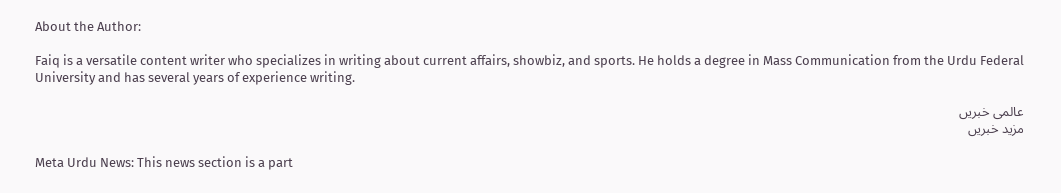About the Author:

Faiq is a versatile content writer who specializes in writing about current affairs, showbiz, and sports. He holds a degree in Mass Communication from the Urdu Federal University and has several years of experience writing.

عالمی خبریں
مزید خبریں

Meta Urdu News: This news section is a part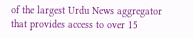of the largest Urdu News aggregator that provides access to over 15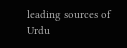leading sources of Urdu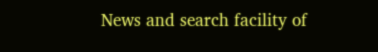News and search facility of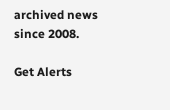archived news since 2008.

Get Alerts